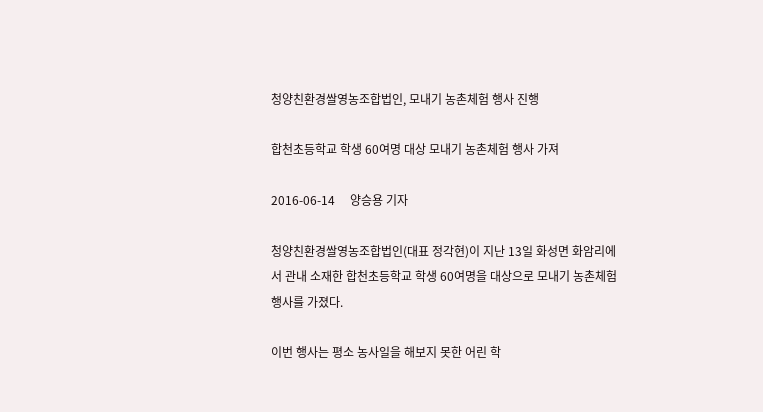청양친환경쌀영농조합법인, 모내기 농촌체험 행사 진행

합천초등학교 학생 60여명 대상 모내기 농촌체험 행사 가져

2016-06-14     양승용 기자

청양친환경쌀영농조합법인(대표 정각현)이 지난 13일 화성면 화암리에서 관내 소재한 합천초등학교 학생 60여명을 대상으로 모내기 농촌체험 행사를 가졌다.

이번 행사는 평소 농사일을 해보지 못한 어린 학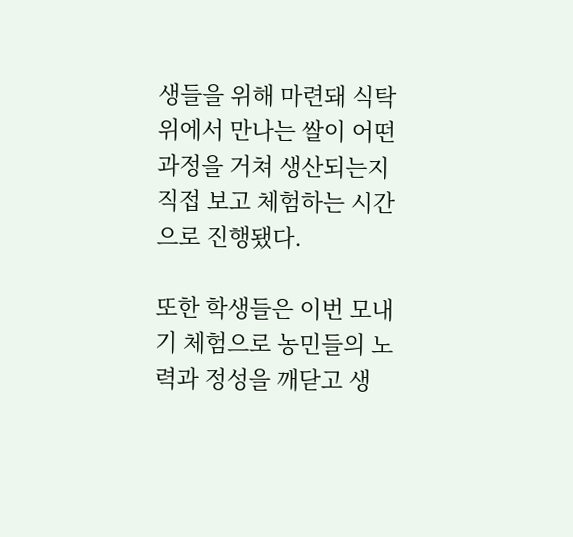생들을 위해 마련돼 식탁위에서 만나는 쌀이 어떤 과정을 거쳐 생산되는지 직접 보고 체험하는 시간으로 진행됐다.

또한 학생들은 이번 모내기 체험으로 농민들의 노력과 정성을 깨닫고 생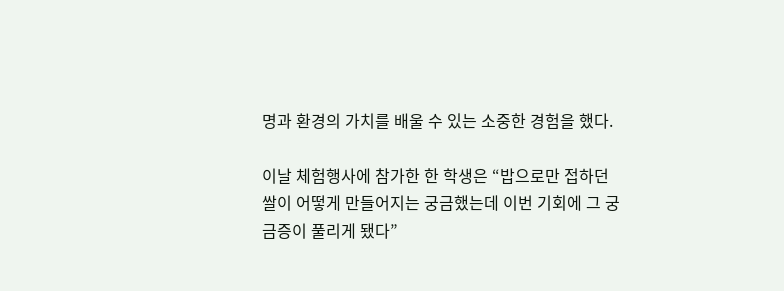명과 환경의 가치를 배울 수 있는 소중한 경험을 했다.

이날 체험행사에 참가한 한 학생은 “밥으로만 접하던 쌀이 어떻게 만들어지는 궁금했는데 이번 기회에 그 궁금증이 풀리게 됐다”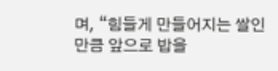며, “힘들게 만들어지는 쌀인 만큼 앞으로 밥을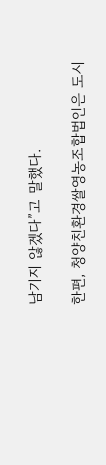남기지 않겠다”고 말했다.

한편, 청양친환경쌀영농조합법인은 도시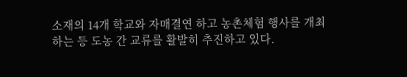소재의 14개 학교와 자매결연 하고 농촌체험 행사를 개최하는 등 도농 간 교류를 활발히 추진하고 있다.